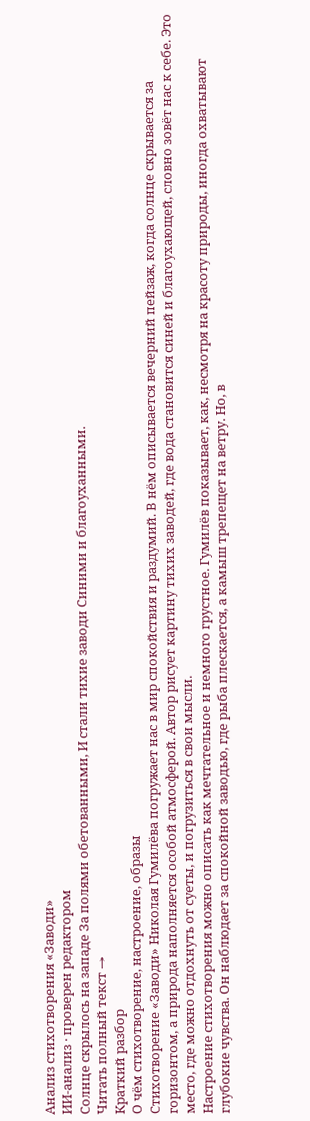Анализ стихотворения «Заводи»
ИИ-анализ · проверен редактором
Солнце скрылось на западе За полями обетованными, И стали тихие заводи Синими и благоуханными.
Читать полный текст →
Краткий разбор
О чём стихотворение, настроение, образы
Стихотворение «Заводи» Николая Гумилёва погружает нас в мир спокойствия и раздумий. В нём описывается вечерний пейзаж, когда солнце скрывается за горизонтом, а природа наполняется особой атмосферой. Автор рисует картину тихих заводей, где вода становится синей и благоухающей, словно зовёт нас к себе. Это место, где можно отдохнуть от суеты, и погрузиться в свои мысли.
Настроение стихотворения можно описать как мечтательное и немного грустное. Гумилёв показывает, как, несмотря на красоту природы, иногда охватывают глубокие чувства. Он наблюдает за спокойной заводью, где рыба плескается, а камыш трепещет на ветру. Но, в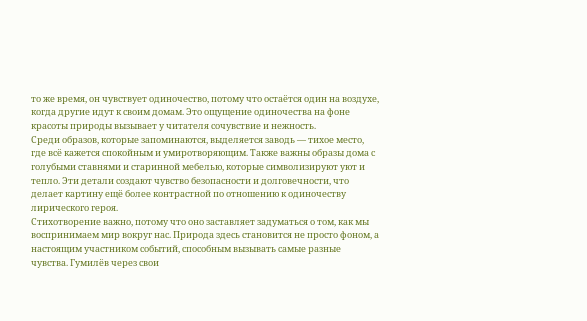то же время, он чувствует одиночество, потому что остаётся один на воздухе, когда другие идут к своим домам. Это ощущение одиночества на фоне красоты природы вызывает у читателя сочувствие и нежность.
Среди образов, которые запоминаются, выделяется заводь — тихое место, где всё кажется спокойным и умиротворяющим. Также важны образы дома с голубыми ставнями и старинной мебелью, которые символизируют уют и тепло. Эти детали создают чувство безопасности и долговечности, что делает картину ещё более контрастной по отношению к одиночеству лирического героя.
Стихотворение важно, потому что оно заставляет задуматься о том, как мы воспринимаем мир вокруг нас. Природа здесь становится не просто фоном, а настоящим участником событий, способным вызывать самые разные чувства. Гумилёв через свои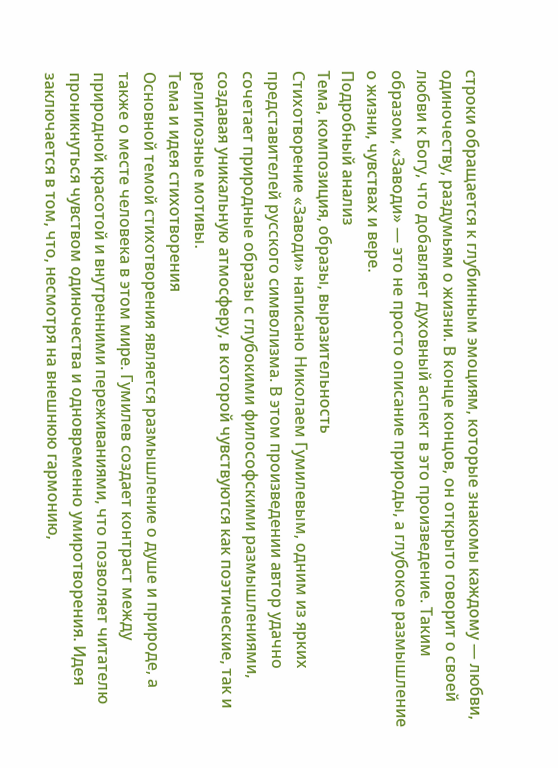строки обращается к глубинным эмоциям, которые знакомы каждому — любви, одиночеству, раздумьям о жизни. В конце концов, он открыто говорит о своей любви к Богу, что добавляет духовный аспект в это произведение. Таким образом, «Заводи» — это не просто описание природы, а глубокое размышление о жизни, чувствах и вере.
Подробный анализ
Тема, композиция, образы, выразительность
Стихотворение «Заводи» написано Николаем Гумилевым, одним из ярких представителей русского символизма. В этом произведении автор удачно сочетает природные образы с глубокими философскими размышлениями, создавая уникальную атмосферу, в которой чувствуются как поэтические, так и религиозные мотивы.
Тема и идея стихотворения
Основной темой стихотворения является размышление о душе и природе, а также о месте человека в этом мире. Гумилев создает контраст между природной красотой и внутренними переживаниями, что позволяет читателю проникнуться чувством одиночества и одновременно умиротворения. Идея заключается в том, что, несмотря на внешнюю гармонию,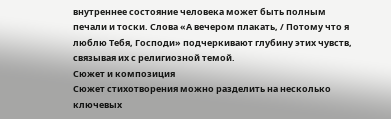внутреннее состояние человека может быть полным печали и тоски. Слова «А вечером плакать, / Потому что я люблю Тебя, Господи» подчеркивают глубину этих чувств, связывая их с религиозной темой.
Сюжет и композиция
Сюжет стихотворения можно разделить на несколько ключевых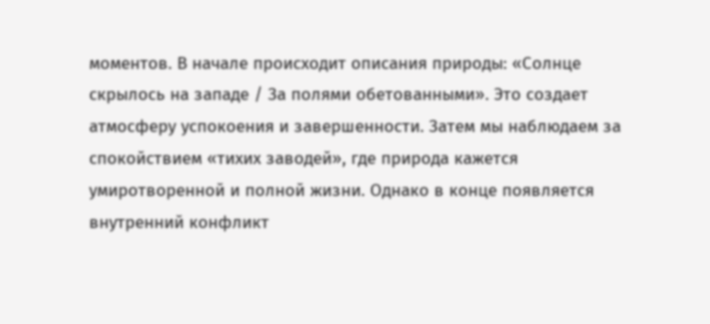моментов. В начале происходит описания природы: «Солнце скрылось на западе / За полями обетованными». Это создает атмосферу успокоения и завершенности. Затем мы наблюдаем за спокойствием «тихих заводей», где природа кажется умиротворенной и полной жизни. Однако в конце появляется внутренний конфликт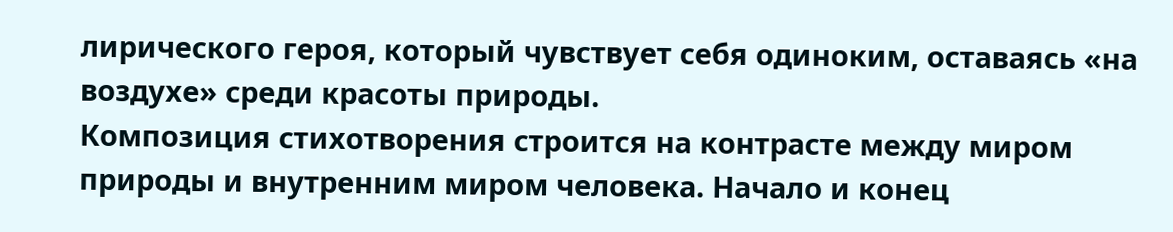лирического героя, который чувствует себя одиноким, оставаясь «на воздухе» среди красоты природы.
Композиция стихотворения строится на контрасте между миром природы и внутренним миром человека. Начало и конец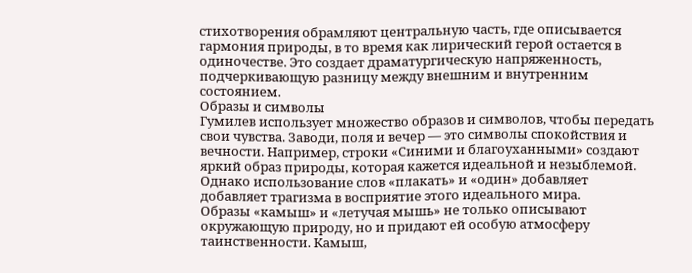стихотворения обрамляют центральную часть, где описывается гармония природы, в то время как лирический герой остается в одиночестве. Это создает драматургическую напряженность, подчеркивающую разницу между внешним и внутренним состоянием.
Образы и символы
Гумилев использует множество образов и символов, чтобы передать свои чувства. Заводи, поля и вечер — это символы спокойствия и вечности. Например, строки «Синими и благоуханными» создают яркий образ природы, которая кажется идеальной и незыблемой. Однако использование слов «плакать» и «один» добавляет добавляет трагизма в восприятие этого идеального мира.
Образы «камыш» и «летучая мышь» не только описывают окружающую природу, но и придают ей особую атмосферу таинственности. Камыш,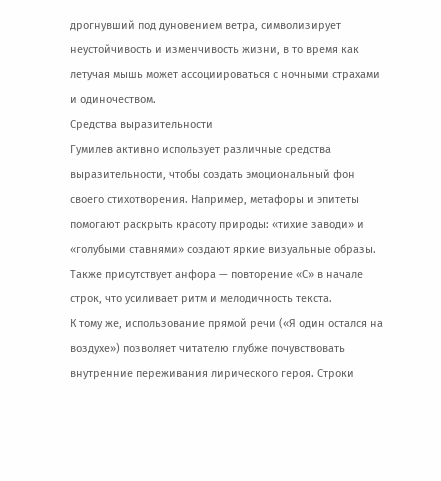дрогнувший под дуновением ветра, символизирует неустойчивость и изменчивость жизни, в то время как летучая мышь может ассоциироваться с ночными страхами и одиночеством.
Средства выразительности
Гумилев активно использует различные средства выразительности, чтобы создать эмоциональный фон своего стихотворения. Например, метафоры и эпитеты помогают раскрыть красоту природы: «тихие заводи» и «голубыми ставнями» создают яркие визуальные образы. Также присутствует анфора — повторение «С» в начале строк, что усиливает ритм и мелодичность текста.
К тому же, использование прямой речи («Я один остался на воздухе») позволяет читателю глубже почувствовать внутренние переживания лирического героя. Строки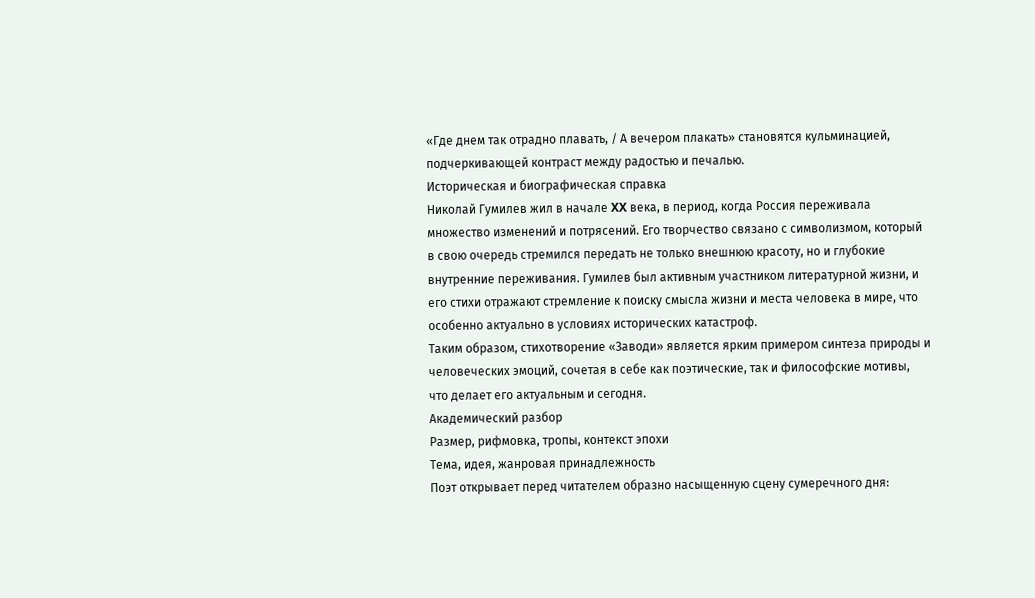«Где днем так отрадно плавать, / А вечером плакать» становятся кульминацией, подчеркивающей контраст между радостью и печалью.
Историческая и биографическая справка
Николай Гумилев жил в начале XX века, в период, когда Россия переживала множество изменений и потрясений. Его творчество связано с символизмом, который в свою очередь стремился передать не только внешнюю красоту, но и глубокие внутренние переживания. Гумилев был активным участником литературной жизни, и его стихи отражают стремление к поиску смысла жизни и места человека в мире, что особенно актуально в условиях исторических катастроф.
Таким образом, стихотворение «Заводи» является ярким примером синтеза природы и человеческих эмоций, сочетая в себе как поэтические, так и философские мотивы, что делает его актуальным и сегодня.
Академический разбор
Размер, рифмовка, тропы, контекст эпохи
Тема, идея, жанровая принадлежность
Поэт открывает перед читателем образно насыщенную сцену сумеречного дня: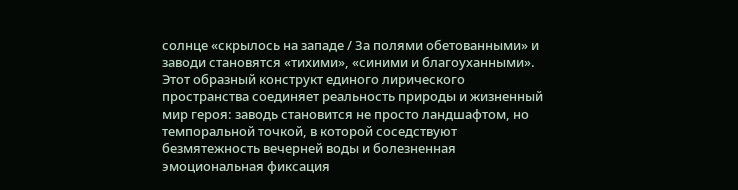солнце «скрылось на западе / За полями обетованными» и заводи становятся «тихими», «синими и благоуханными». Этот образный конструкт единого лирического пространства соединяет реальность природы и жизненный мир героя: заводь становится не просто ландшафтом, но темпоральной точкой, в которой соседствуют безмятежность вечерней воды и болезненная эмоциональная фиксация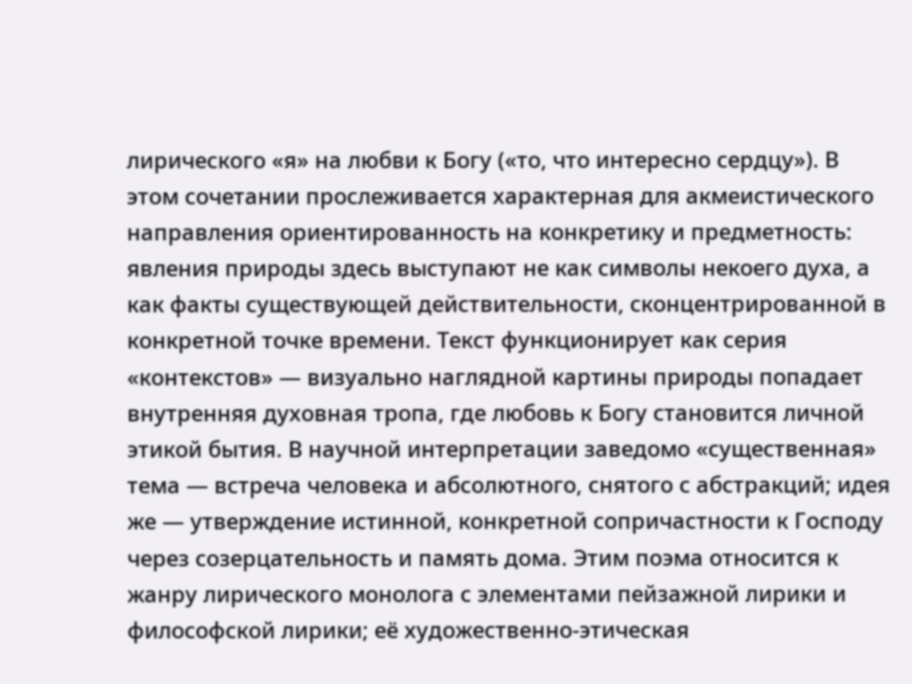лирического «я» на любви к Богу («то, что интересно сердцу»). В этом сочетании прослеживается характерная для акмеистического направления ориентированность на конкретику и предметность: явления природы здесь выступают не как символы некоего духа, а как факты существующей действительности, сконцентрированной в конкретной точке времени. Текст функционирует как серия «контекстов» — визуально наглядной картины природы попадает внутренняя духовная тропа, где любовь к Богу становится личной этикой бытия. В научной интерпретации заведомо «существенная» тема — встреча человека и абсолютного, снятого с абстракций; идея же — утверждение истинной, конкретной сопричастности к Господу через созерцательность и память дома. Этим поэма относится к жанру лирического монолога с элементами пейзажной лирики и философской лирики; её художественно-этическая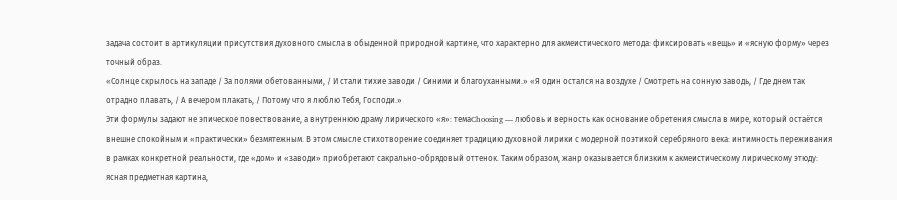задача состоит в артикуляции присутствия духовного смысла в обыденной природной картине, что характерно для акмеистического метода: фиксировать «вещь» и «ясную форму» через точный образ.
«Солнце скрылось на западе / За полями обетованными, / И стали тихие заводи / Синими и благоуханными.» «Я один остался на воздухе / Смотреть на сонную заводь, / Где днем так отрадно плавать, / А вечером плакать, / Потому что я люблю Тебя, Господи.»
Эти формулы задают не эпическое повествование, а внутреннюю драму лирического «я»: темаChoosing — любовь и верность как основание обретения смысла в мире, который остаётся внешне спокойным и «практически» безмятежным. В этом смысле стихотворение соединяет традицию духовной лирики с модерной поэтикой серебряного века: интимность переживания в рамках конкретной реальности, где «дом» и «заводи» приобретают сакрально-обрядовый оттенок. Таким образом, жанр оказывается близким к акмеистическому лирическому этюду: ясная предметная картина,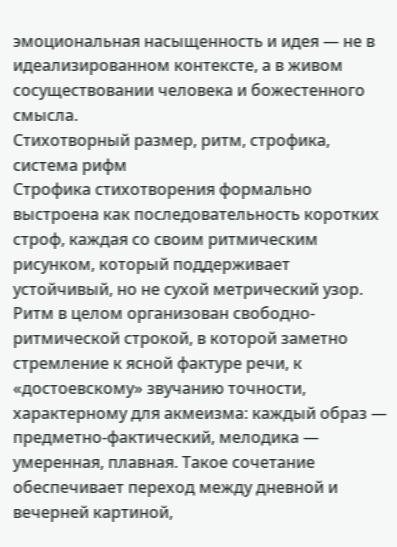эмоциональная насыщенность и идея — не в идеализированном контексте, а в живом сосуществовании человека и божестенного смысла.
Стихотворный размер, ритм, строфика, система рифм
Строфика стихотворения формально выстроена как последовательность коротких строф, каждая со своим ритмическим рисунком, который поддерживает устойчивый, но не сухой метрический узор. Ритм в целом организован свободно-ритмической строкой, в которой заметно стремление к ясной фактуре речи, к «достоевскому» звучанию точности, характерному для акмеизма: каждый образ — предметно-фактический, мелодика — умеренная, плавная. Такое сочетание обеспечивает переход между дневной и вечерней картиной,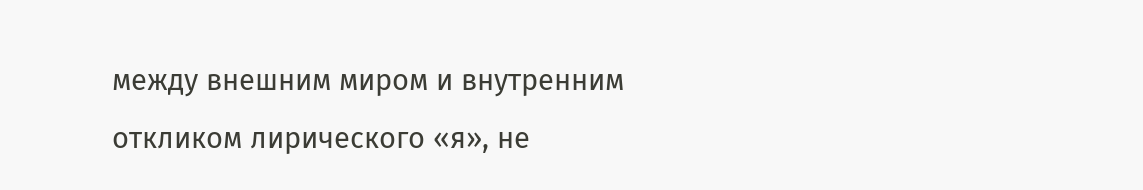между внешним миром и внутренним откликом лирического «я», не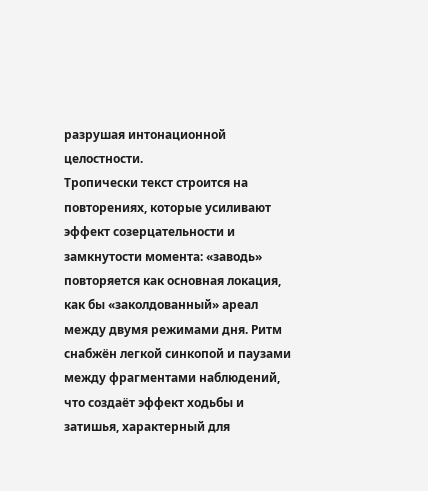разрушая интонационной целостности.
Тропически текст строится на повторениях, которые усиливают эффект созерцательности и замкнутости момента: «заводь» повторяется как основная локация, как бы «заколдованный» ареал между двумя режимами дня. Ритм снабжён легкой синкопой и паузами между фрагментами наблюдений, что создаёт эффект ходьбы и затишья, характерный для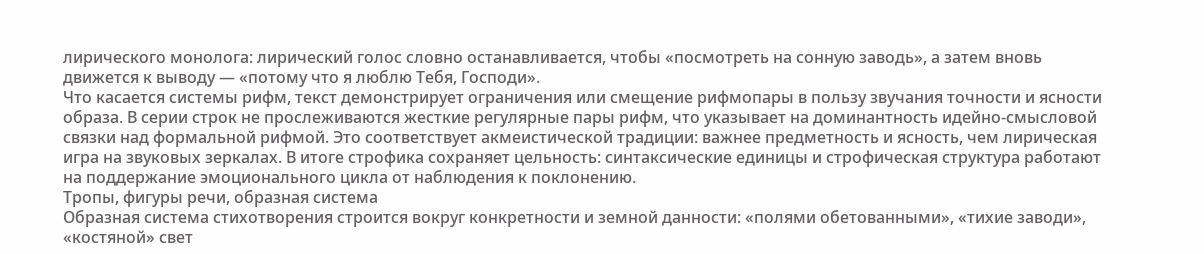лирического монолога: лирический голос словно останавливается, чтобы «посмотреть на сонную заводь», а затем вновь движется к выводу — «потому что я люблю Тебя, Господи».
Что касается системы рифм, текст демонстрирует ограничения или смещение рифмопары в пользу звучания точности и ясности образа. В серии строк не прослеживаются жесткие регулярные пары рифм, что указывает на доминантность идейно-смысловой связки над формальной рифмой. Это соответствует акмеистической традиции: важнее предметность и ясность, чем лирическая игра на звуковых зеркалах. В итоге строфика сохраняет цельность: синтаксические единицы и строфическая структура работают на поддержание эмоционального цикла от наблюдения к поклонению.
Тропы, фигуры речи, образная система
Образная система стихотворения строится вокруг конкретности и земной данности: «полями обетованными», «тихие заводи», «костяной» свет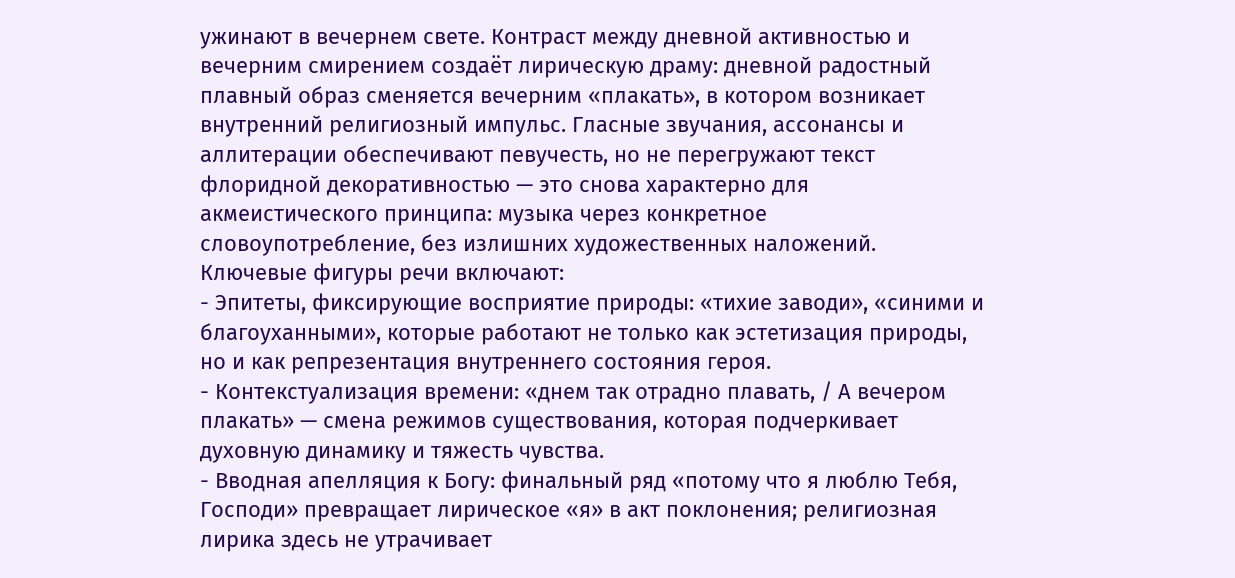ужинают в вечернем свете. Контраст между дневной активностью и вечерним смирением создаёт лирическую драму: дневной радостный плавный образ сменяется вечерним «плакать», в котором возникает внутренний религиозный импульс. Гласные звучания, ассонансы и аллитерации обеспечивают певучесть, но не перегружают текст флоридной декоративностью — это снова характерно для акмеистического принципа: музыка через конкретное словоупотребление, без излишних художественных наложений.
Ключевые фигуры речи включают:
- Эпитеты, фиксирующие восприятие природы: «тихие заводи», «синими и благоуханными», которые работают не только как эстетизация природы, но и как репрезентация внутреннего состояния героя.
- Контекстуализация времени: «днем так отрадно плавать, / А вечером плакать» — смена режимов существования, которая подчеркивает духовную динамику и тяжесть чувства.
- Вводная апелляция к Богу: финальный ряд «потому что я люблю Тебя, Господи» превращает лирическое «я» в акт поклонения; религиозная лирика здесь не утрачивает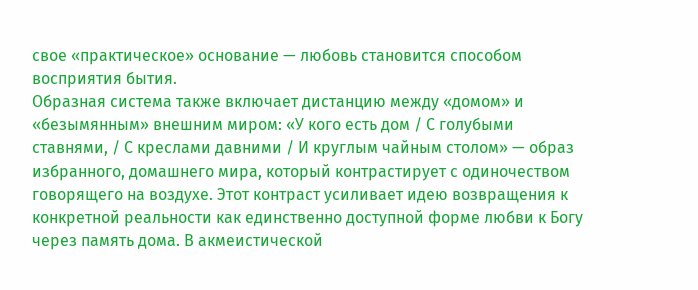свое «практическое» основание — любовь становится способом восприятия бытия.
Образная система также включает дистанцию между «домом» и «безымянным» внешним миром: «У кого есть дом / С голубыми ставнями, / С креслами давними / И круглым чайным столом» — образ избранного, домашнего мира, который контрастирует с одиночеством говорящего на воздухе. Этот контраст усиливает идею возвращения к конкретной реальности как единственно доступной форме любви к Богу через память дома. В акмеистической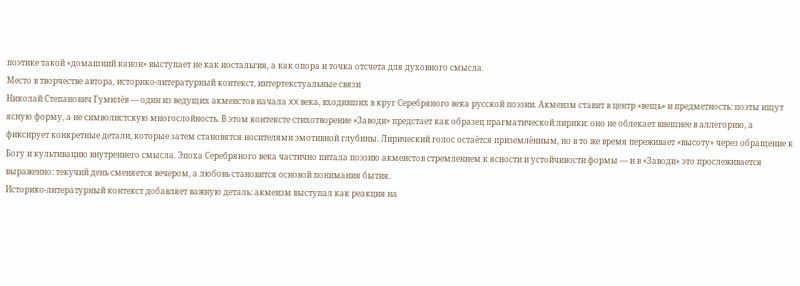поэтике такой «домашний канон» выступает не как ностальгия, а как опора и точка отсчета для духовного смысла.
Место в творчестве автора, историко-литературный контекст, интертекстуальные связи
Николай Степанович Гумилёв — один из ведущих акмеистов начала XX века, входивших в круг Серебряного века русской поэзии. Акмеизм ставит в центр «вещь» и предметность: поэты ищут ясную форму, а не символистскую многослойность. В этом контексте стихотворение «Заводи» предстает как образец прагматической лирики: оно не облекает внешнее в аллегорию, а фиксирует конкретные детали, которые затем становятся носителями эмотивной глубины. Лирический голос остаётся приземлённым, но в то же время переживает «высоту» через обращение к Богу и культивацию внутреннего смысла. Эпоха Серебряного века частично питала поэзию акмеистов стремлением к ясности и устойчивости формы — и в «Заводи» это прослеживается выраженно: текучий день сменяется вечером, а любовь становится основой понимания бытия.
Историко-литературный контекст добавляет важную деталь: акмеизм выступал как реакция на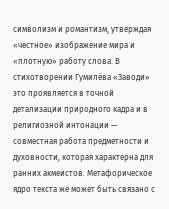символизм и романтизм, утверждая «честное» изображение мира и «плотную» работу слова. В стихотворении Гумилёва «Заводи» это проявляется в точной детализации природного кадра и в религиозной интонации — совместная работа предметности и духовности, которая характерна для ранних акмеистов. Метафорическое ядро текста же может быть связано с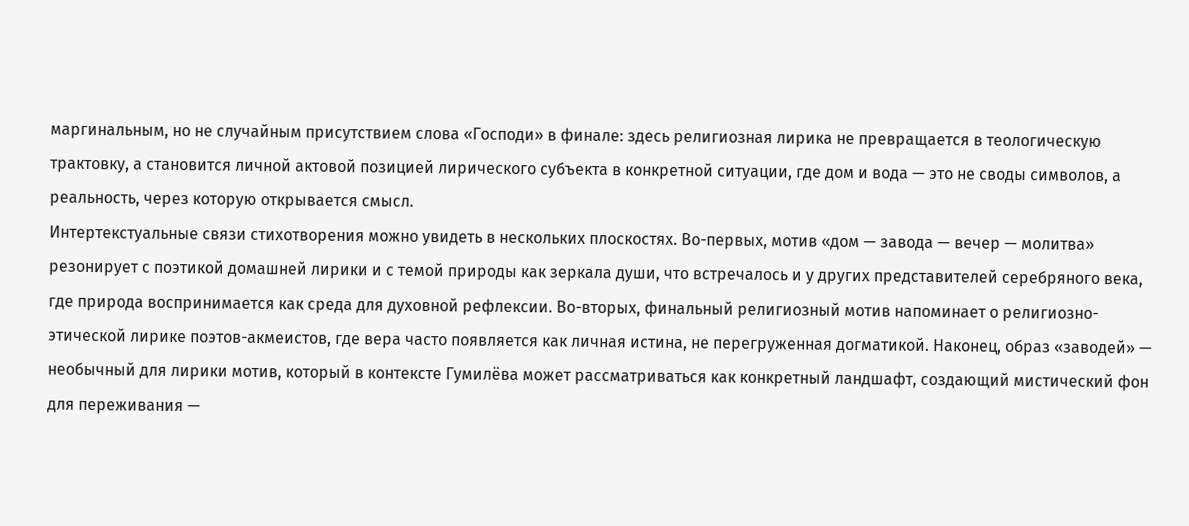маргинальным, но не случайным присутствием слова «Господи» в финале: здесь религиозная лирика не превращается в теологическую трактовку, а становится личной актовой позицией лирического субъекта в конкретной ситуации, где дом и вода — это не своды символов, а реальность, через которую открывается смысл.
Интертекстуальные связи стихотворения можно увидеть в нескольких плоскостях. Во-первых, мотив «дом — завода — вечер — молитва» резонирует с поэтикой домашней лирики и с темой природы как зеркала души, что встречалось и у других представителей серебряного века, где природа воспринимается как среда для духовной рефлексии. Во-вторых, финальный религиозный мотив напоминает о религиозно-этической лирике поэтов-акмеистов, где вера часто появляется как личная истина, не перегруженная догматикой. Наконец, образ «заводей» — необычный для лирики мотив, который в контексте Гумилёва может рассматриваться как конкретный ландшафт, создающий мистический фон для переживания —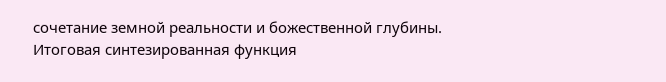сочетание земной реальности и божественной глубины.
Итоговая синтезированная функция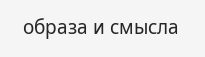образа и смысла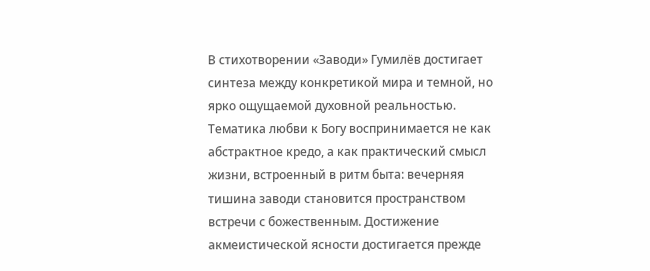В стихотворении «Заводи» Гумилёв достигает синтеза между конкретикой мира и темной, но ярко ощущаемой духовной реальностью. Тематика любви к Богу воспринимается не как абстрактное кредо, а как практический смысл жизни, встроенный в ритм быта: вечерняя тишина заводи становится пространством встречи с божественным. Достижение акмеистической ясности достигается прежде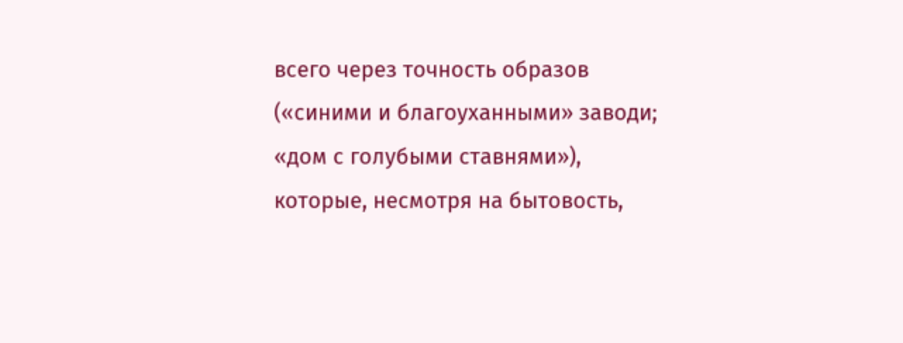всего через точность образов («синими и благоуханными» заводи; «дом с голубыми ставнями»), которые, несмотря на бытовость,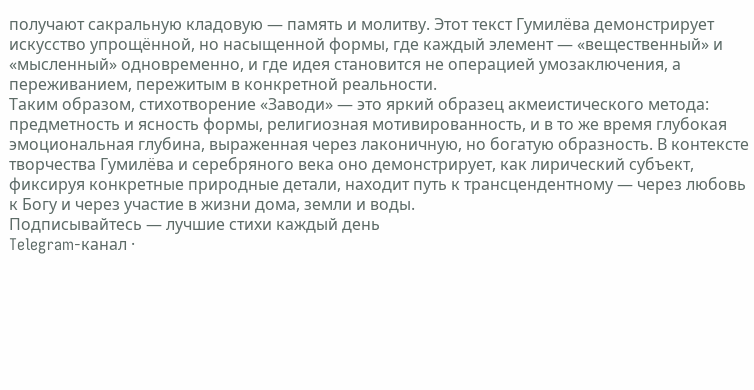получают сакральную кладовую — память и молитву. Этот текст Гумилёва демонстрирует искусство упрощённой, но насыщенной формы, где каждый элемент — «вещественный» и «мысленный» одновременно, и где идея становится не операцией умозаключения, а переживанием, пережитым в конкретной реальности.
Таким образом, стихотворение «Заводи» — это яркий образец акмеистического метода: предметность и ясность формы, религиозная мотивированность, и в то же время глубокая эмоциональная глубина, выраженная через лаконичную, но богатую образность. В контексте творчества Гумилёва и серебряного века оно демонстрирует, как лирический субъект, фиксируя конкретные природные детали, находит путь к трансцендентному — через любовь к Богу и через участие в жизни дома, земли и воды.
Подписывайтесь — лучшие стихи каждый день
Telegram-канал ·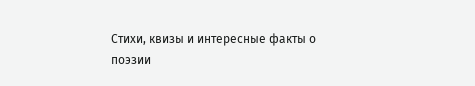Стихи, квизы и интересные факты о поэзии